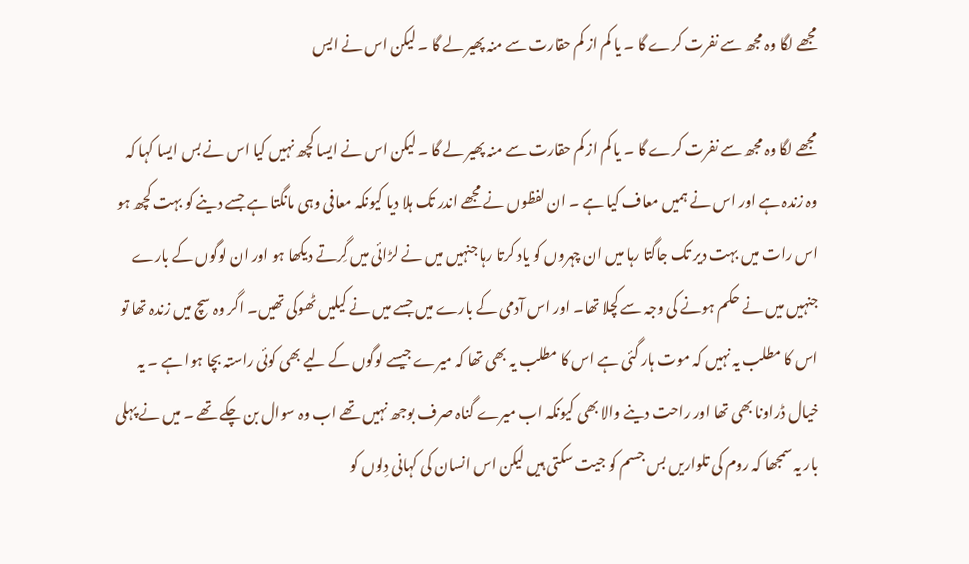مجھے لگا وہ مجھ سے نفرت کرے گا ۔ یا کم از کم حقارت سے منہ پھیر لے گا ۔ لیکن اس نے ایس

مجھے لگا وہ مجھ سے نفرت کرے گا ۔ یا کم از کم حقارت سے منہ پھیر لے گا ۔ لیکن اس نے ایسا کچھ نہیں کیا اس نے بس ایسا کہا کہ وہ زندہ ہے اور اس نے ہمیں معاف کیا ہے ۔ ان لفظوں نے مجھے اندر تک ہلا دیا کیونکہ معافی وہی مانگتا ہے جسے دینے کو بہت کچھ ہو اس رات میں بہت دیر تک جاگتا رہا میں ان چہروں کو یاد کرتا رہا جنہیں میں نے لڑائی میں گِرتے دیکھا ہو اور ان لوگوں کے بارے جنہیں میں نے حکم ہونے کی وجہ سے کچلا تھا۔ اور اس آدمی کے بارے میں جسے میں نے کیلیں ٹھوکی تھیں۔ اگر وہ سچ میں زندہ تھا تو اس کا مطلب یہ نہیں کہ موت ہار گئی ہے اس کا مطلب یہ بھی تھا کہ میرے جیسے لوگوں کے لیے بھی کوئی راستہ بچا ہوا ہے ۔ یہ خیال ڈراونا بھی تھا اور راحت دینے والا بھی کیونکہ اب میرے گناہ صرف بوجھ نہیں تھے اب وہ سوال بن چکے تھے ۔ میں نے پہلی بار یہ سمجھا کہ روم کی تلواریں بس جسم کو جیت سکتی ہیں لیکن اس انسان کی کہانی دِلوں کو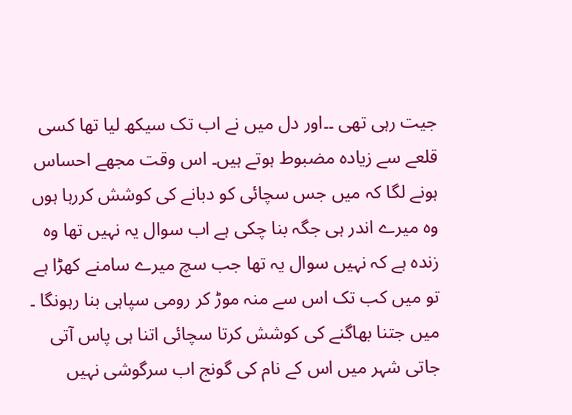جیت رہی تھی ۔۔اور دل میں نے اب تک سیکھ لیا تھا کسی قلعے سے زیادہ مضبوط ہوتے ہیں۔ اس وقت مجھے احساس ہونے لگا کہ میں جس سچائی کو دبانے کی کوشش کررہا ہوں وہ میرے اندر ہی جگہ بنا چکی ہے اب سوال یہ نہیں تھا وہ زندہ ہے کہ نہیں سوال یہ تھا جب سچ میرے سامنے کھڑا ہے تو میں کب تک اس سے منہ موڑ کر رومی سپاہی بنا رہونگا ۔ میں جتنا بھاگنے کی کوشش کرتا سچائی اتنا ہی پاس آتی جاتی شہر میں اس کے نام کی گونج اب سرگوشی نہیں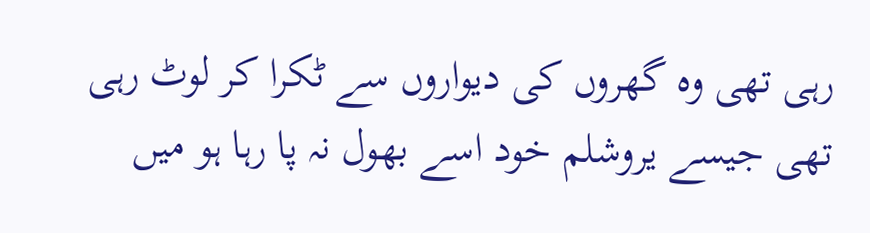رہی تھی وہ گھروں کی دیواروں سے ٹکرا کر لوٹ رہی تھی جیسے یروشلم خود اسے بھول نہ پا رہا ہو میں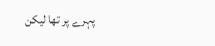پہرے پر تھا لیکن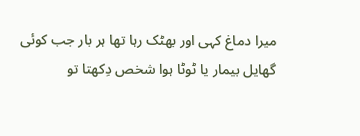میرا دماغ کہی اور بھٹک رہا تھا ہر بار جب کوئی گھایل بیمار یا ٹوٹا ہوا شخص دِکھتا تو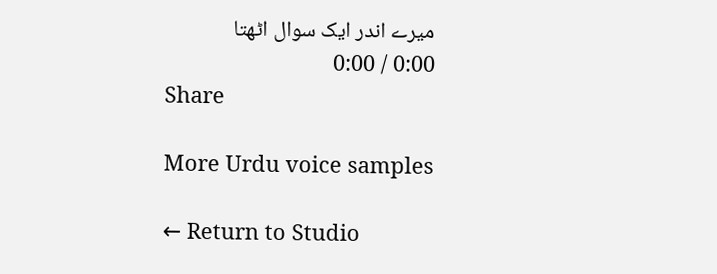میرے اندر ایک سوال اٹھتا
0:00 / 0:00
Share

More Urdu voice samples

← Return to Studio